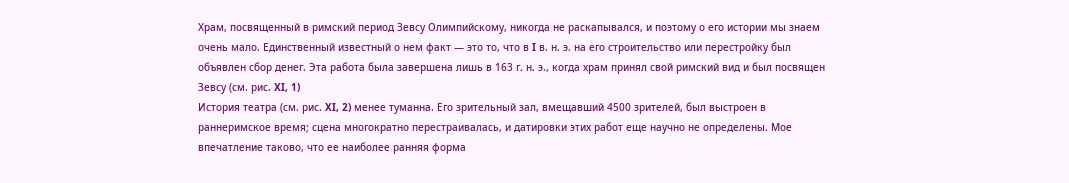Храм, посвященный в римский период Зевсу Олимпийскому, никогда не раскапывался, и поэтому о его истории мы знаем очень мало. Единственный известный о нем факт — это то, что в I в. н. э. на его строительство или перестройку был объявлен сбор денег. Эта работа была завершена лишь в 163 г. н. э., когда храм принял свой римский вид и был посвящен Зевсу (см. рис. XI, 1)
История театра (см. рис. XI, 2) менее туманна. Его зрительный зал, вмещавший 4500 зрителей, был выстроен в раннеримское время; сцена многократно перестраивалась, и датировки этих работ еще научно не определены. Мое впечатление таково, что ее наиболее ранняя форма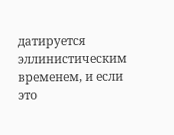датируется эллинистическим временем, и если это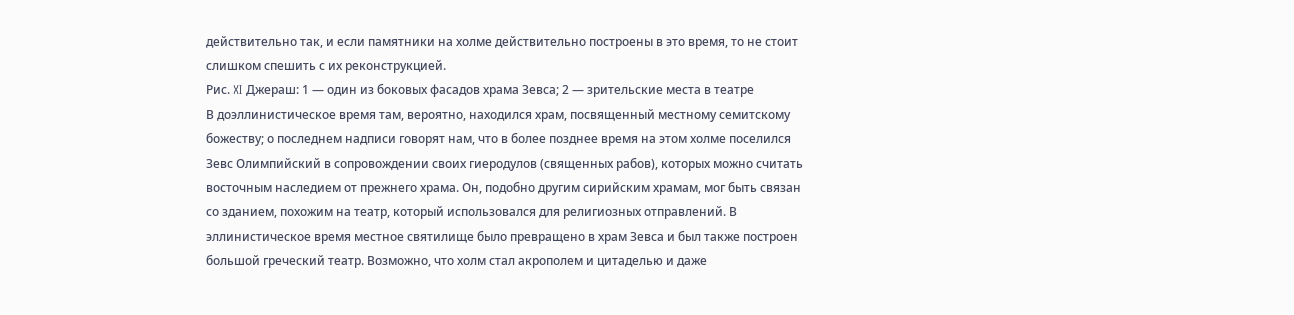действительно так, и если памятники на холме действительно построены в это время, то не стоит слишком спешить с их реконструкцией.
Рис. XI Джераш: 1 — один из боковых фасадов храма Зевса; 2 — зрительские места в театре
В доэллинистическое время там, вероятно, находился храм, посвященный местному семитскому божеству; о последнем надписи говорят нам, что в более позднее время на этом холме поселился Зевс Олимпийский в сопровождении своих гиеродулов (священных рабов), которых можно считать восточным наследием от прежнего храма. Он, подобно другим сирийским храмам, мог быть связан со зданием, похожим на театр, который использовался для религиозных отправлений. В эллинистическое время местное святилище было превращено в храм Зевса и был также построен большой греческий театр. Возможно, что холм стал акрополем и цитаделью и даже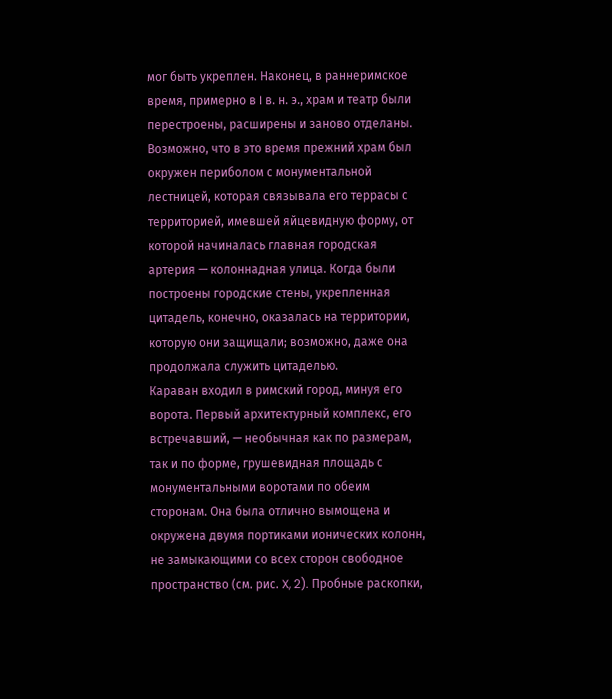мог быть укреплен. Наконец, в раннеримское время, примерно в I в. н. э., храм и театр были перестроены, расширены и заново отделаны. Возможно, что в это время прежний храм был окружен периболом с монументальной лестницей, которая связывала его террасы с территорией, имевшей яйцевидную форму, от которой начиналась главная городская артерия — колоннадная улица. Когда были построены городские стены, укрепленная цитадель, конечно, оказалась на территории, которую они защищали; возможно, даже она продолжала служить цитаделью.
Караван входил в римский город, минуя его ворота. Первый архитектурный комплекс, его встречавший, — необычная как по размерам, так и по форме, грушевидная площадь с монументальными воротами по обеим сторонам. Она была отлично вымощена и окружена двумя портиками ионических колонн, не замыкающими со всех сторон свободное пространство (см. рис. X, 2). Пробные раскопки,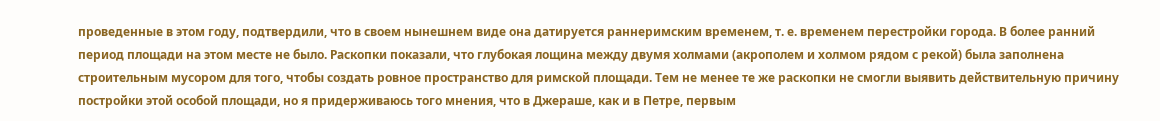проведенные в этом году, подтвердили, что в своем нынешнем виде она датируется раннеримским временем, т. е. временем перестройки города. В более ранний период площади на этом месте не было. Раскопки показали, что глубокая лощина между двумя холмами (акрополем и холмом рядом с рекой) была заполнена строительным мусором для того, чтобы создать ровное пространство для римской площади. Тем не менее те же раскопки не смогли выявить действительную причину постройки этой особой площади, но я придерживаюсь того мнения, что в Джераше, как и в Петре, первым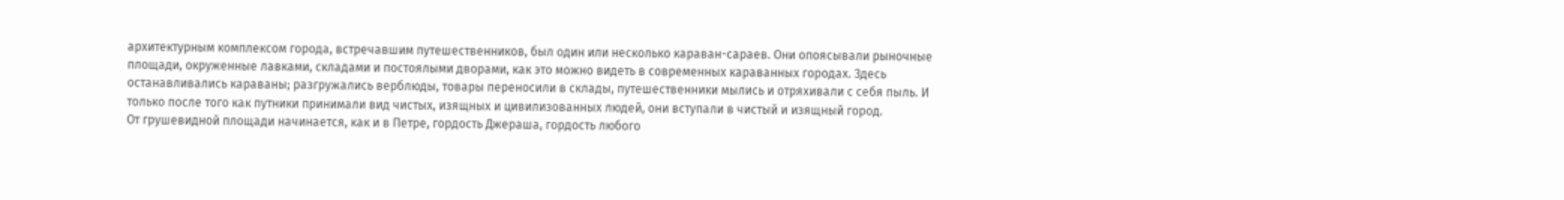архитектурным комплексом города, встречавшим путешественников, был один или несколько караван-сараев. Они опоясывали рыночные площади, окруженные лавками, складами и постоялыми дворами, как это можно видеть в современных караванных городах. Здесь останавливались караваны; разгружались верблюды, товары переносили в склады, путешественники мылись и отряхивали с себя пыль. И только после того как путники принимали вид чистых, изящных и цивилизованных людей, они вступали в чистый и изящный город.
От грушевидной площади начинается, как и в Петре, гордость Джераша, гордость любого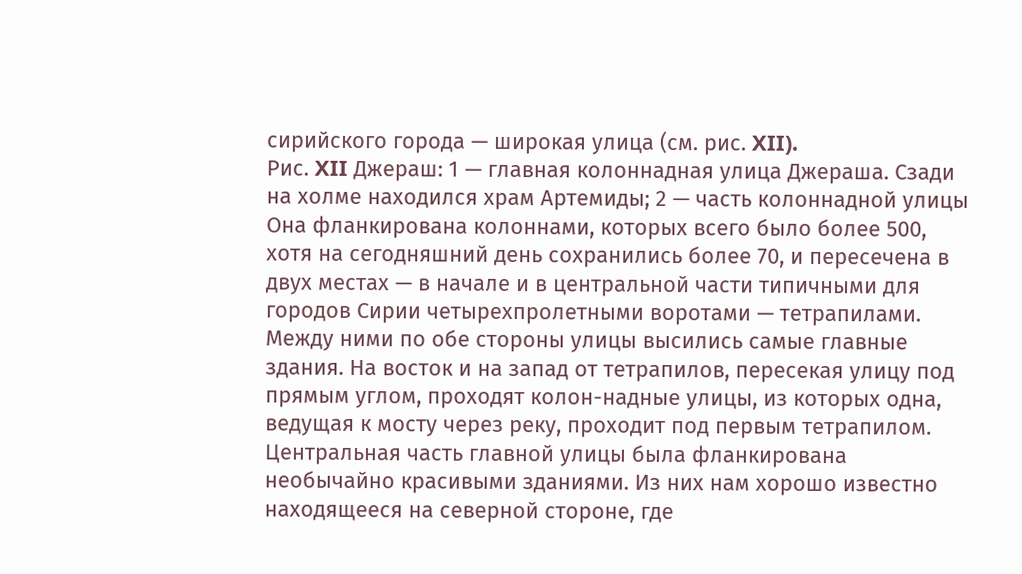сирийского города — широкая улица (см. рис. XII).
Рис. XII Джераш: 1 — главная колоннадная улица Джераша. Сзади на холме находился храм Артемиды; 2 — часть колоннадной улицы
Она фланкирована колоннами, которых всего было более 500, хотя на сегодняшний день сохранились более 70, и пересечена в двух местах — в начале и в центральной части типичными для городов Сирии четырехпролетными воротами — тетрапилами. Между ними по обе стороны улицы высились самые главные здания. На восток и на запад от тетрапилов, пересекая улицу под прямым углом, проходят колон-надные улицы, из которых одна, ведущая к мосту через реку, проходит под первым тетрапилом.
Центральная часть главной улицы была фланкирована необычайно красивыми зданиями. Из них нам хорошо известно находящееся на северной стороне, где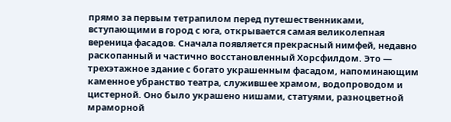прямо за первым тетрапилом перед путешественниками, вступающими в город с юга, открывается самая великолепная вереница фасадов. Сначала появляется прекрасный нимфей, недавно раскопанный и частично восстановленный Хорсфилдом. Это — трехэтажное здание с богато украшенным фасадом, напоминающим каменное убранство театра, служившее храмом, водопроводом и цистерной. Оно было украшено нишами, статуями, разноцветной мраморной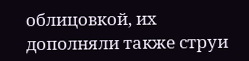облицовкой, их дополняли также струи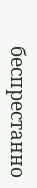беспрестанно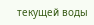текущей воды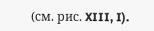(см. рис. XIII, I).